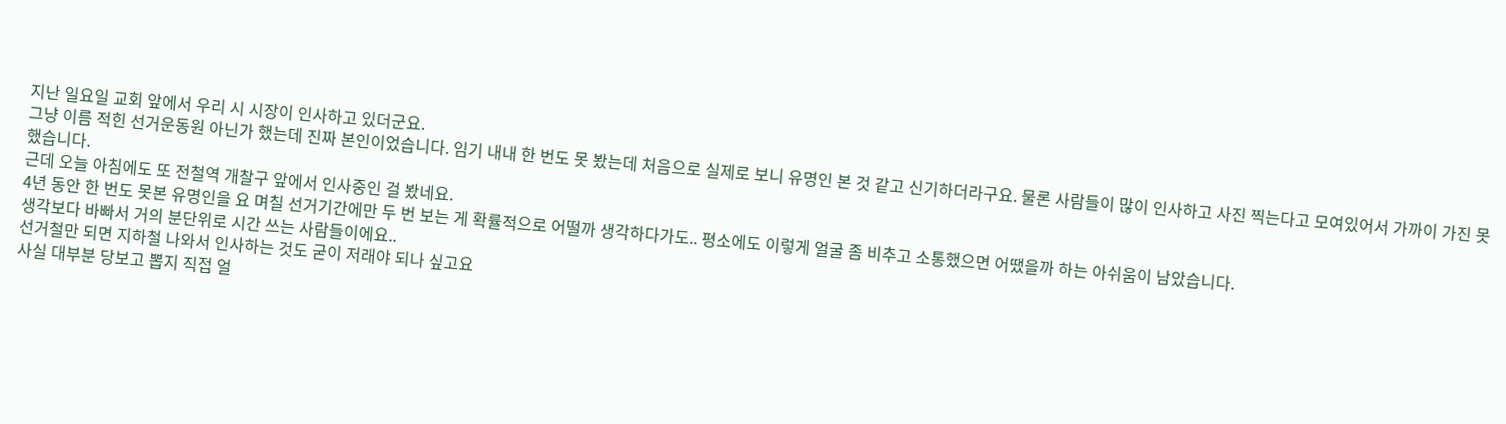지난 일요일 교회 앞에서 우리 시 시장이 인사하고 있더군요.
그냥 이름 적힌 선거운동원 아닌가 했는데 진짜 본인이었습니다. 임기 내내 한 번도 못 봤는데 처음으로 실제로 보니 유명인 본 것 같고 신기하더라구요. 물론 사람들이 많이 인사하고 사진 찍는다고 모여있어서 가까이 가진 못했습니다.
근데 오늘 아침에도 또 전철역 개찰구 앞에서 인사중인 걸 봤네요.
4년 동안 한 번도 못본 유명인을 요 며칠 선거기간에만 두 번 보는 게 확률적으로 어떨까 생각하다가도.. 평소에도 이렇게 얼굴 좀 비추고 소통했으면 어땠을까 하는 아쉬움이 남았습니다.
생각보다 바빠서 거의 분단위로 시간 쓰는 사람들이에요..
선거철만 되면 지하철 나와서 인사하는 것도 굳이 저래야 되나 싶고요
사실 대부분 당보고 뽑지 직접 얼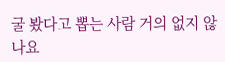굴 봤다고 뽑는 사람 거의 없지 않나요